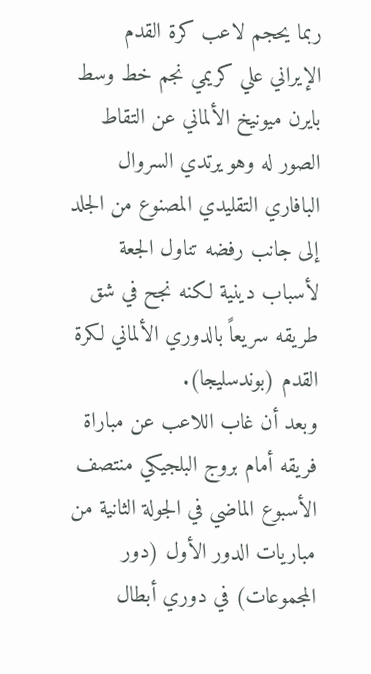ربما يحجم لاعب كرة القدم الإيراني علي كريمي نجم خط وسط بايرن ميونيخ الألماني عن التقاط الصور له وهو يرتدي السروال البافاري التقليدي المصنوع من الجلد إلى جانب رفضه تناول الجعة لأسباب دينية لكنه نجح في شق طريقه سريعاً بالدوري الألماني لكرة القدم (بوندسليجا).
وبعد أن غاب اللاعب عن مباراة فريقه أمام بروج البلجيكي منتصف الأسبوع الماضي في الجولة الثانية من مباريات الدور الأول (دور المجموعات) في دوري أبطال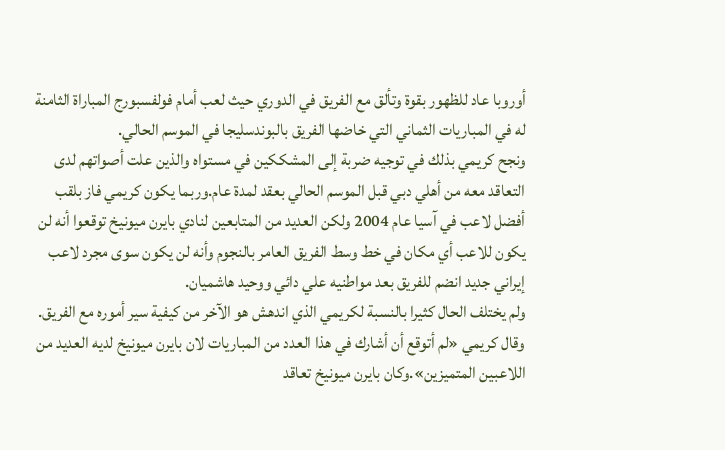أوروبا عاد للظهور بقوة وتألق مع الفريق في الدوري حيث لعب أمام فولفسبورج المباراة الثامنة له في المباريات الثماني التي خاضها الفريق بالبوندسليجا في الموسم الحالي.
ونجح كريمي بذلك في توجيه ضربة إلى المشككين في مستواه والذين علت أصواتهم لدى التعاقد معه من أهلي دبي قبل الموسم الحالي بعقد لمدة عام.وربما يكون كريمي فاز بلقب أفضل لاعب في آسيا عام 2004 ولكن العديد من المتابعين لنادي بايرن ميونيخ توقعوا أنه لن يكون للاعب أي مكان في خط وسط الفريق العامر بالنجوم وأنه لن يكون سوى مجرد لاعب إيراني جديد انضم للفريق بعد مواطنيه علي دائي ووحيد هاشميان.
ولم يختلف الحال كثيرا بالنسبة لكريمي الذي اندهش هو الآخر من كيفية سير أموره مع الفريق. وقال كريمي «لم أتوقع أن أشارك في هذا العدد من المباريات لان بايرن ميونيخ لديه العديد من اللاعبين المتميزين».وكان بايرن ميونيخ تعاقد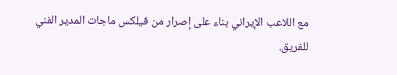مع اللاعب الإيراني بناء على إصرار من فيلكس ماجات المدير الفني للفريق.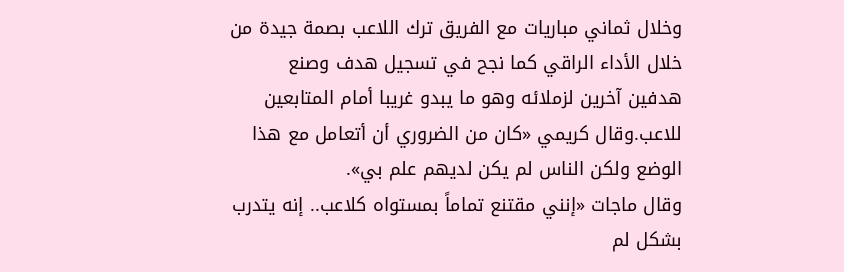وخلال ثماني مباريات مع الفريق ترك اللاعب بصمة جيدة من خلال الأداء الراقي كما نجح في تسجيل هدف وصنع هدفين آخرين لزملائه وهو ما يبدو غريبا أمام المتابعين للاعب.وقال كريمي «كان من الضروري أن أتعامل مع هذا الوضع ولكن الناس لم يكن لديهم علم بي».
وقال ماجات «إنني مقتنع تماماً بمستواه كلاعب.. إنه يتدرب بشكل لم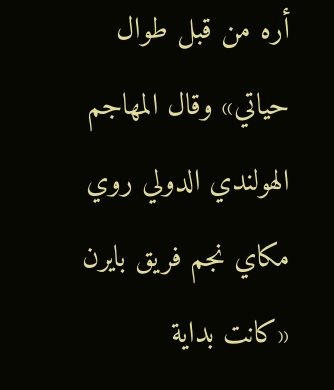أره من قبل طوال حياتي» وقال المهاجم الهولندي الدولي روي مكاي نجم فريق بايرن «كانت بداية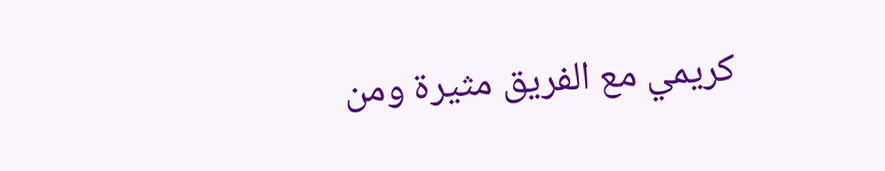كريمي مع الفريق مثيرة ومن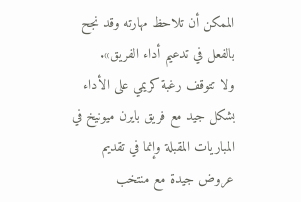الممكن أن تلاحظ مهارته وقد نجح بالفعل في تدعيم أداء الفريق».
ولا تتوقف رغبة كريمي على الأداء بشكل جيد مع فريق بايرن ميونيخ في المباريات المقبلة وإنما في تقديم عروض جيدة مع منتخب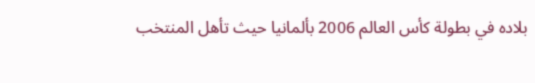بلاده في بطولة كأس العالم 2006 بألمانيا حيث تأهل المنتخب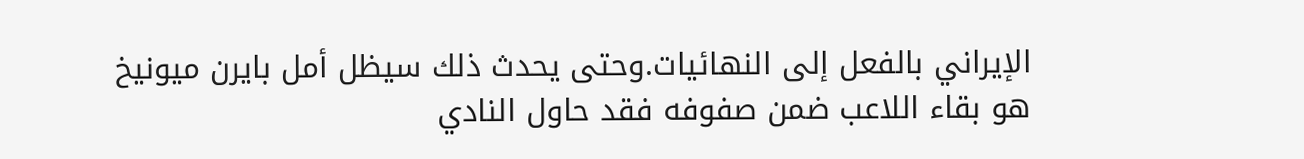الإيراني بالفعل إلى النهائيات.وحتى يحدث ذلك سيظل أمل بايرن ميونيخ هو بقاء اللاعب ضمن صفوفه فقد حاول النادي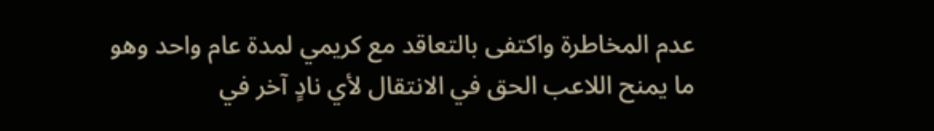عدم المخاطرة واكتفى بالتعاقد مع كريمي لمدة عام واحد وهو ما يمنح اللاعب الحق في الانتقال لأي نادٍ آخر في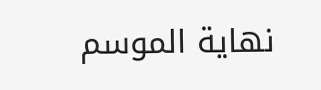نهاية الموسم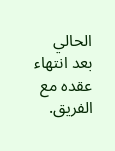الحالي بعد انتهاء عقده مع الفريق.